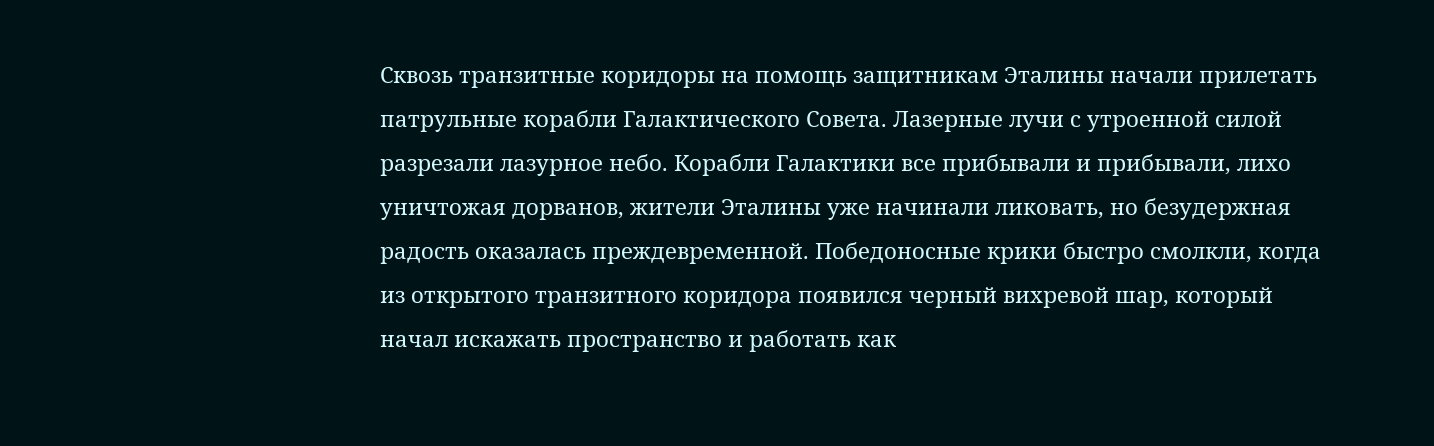Сквозь транзитные коридоры на помощь защитникам Эталины начали прилетать патрульные корабли Галактического Совета. Лазерные лучи с утроенной силой разрезали лазурное небо. Корабли Галактики все прибывали и прибывали, лихо уничтожая дорванов, жители Эталины уже начинали ликовать, но безудержная радость оказалась преждевременной. Победоносные крики быстро смолкли, когда из открытого транзитного коридора появился черный вихревой шар, который начал искажать пространство и работать как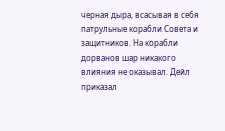черная дыра, всасывая в себя патрульные корабли Совета и защитников. На корабли дорванов шар никакого влияния не оказывал. Дейл приказал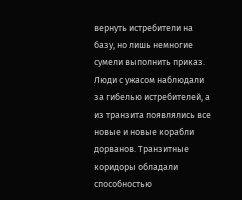вернуть истребители на базу, но лишь немногие сумели выполнить приказ. Люди с ужасом наблюдали за гибелью истребителей, а из транзита появлялись все новые и новые корабли дорванов. Транзитные коридоры обладали способностью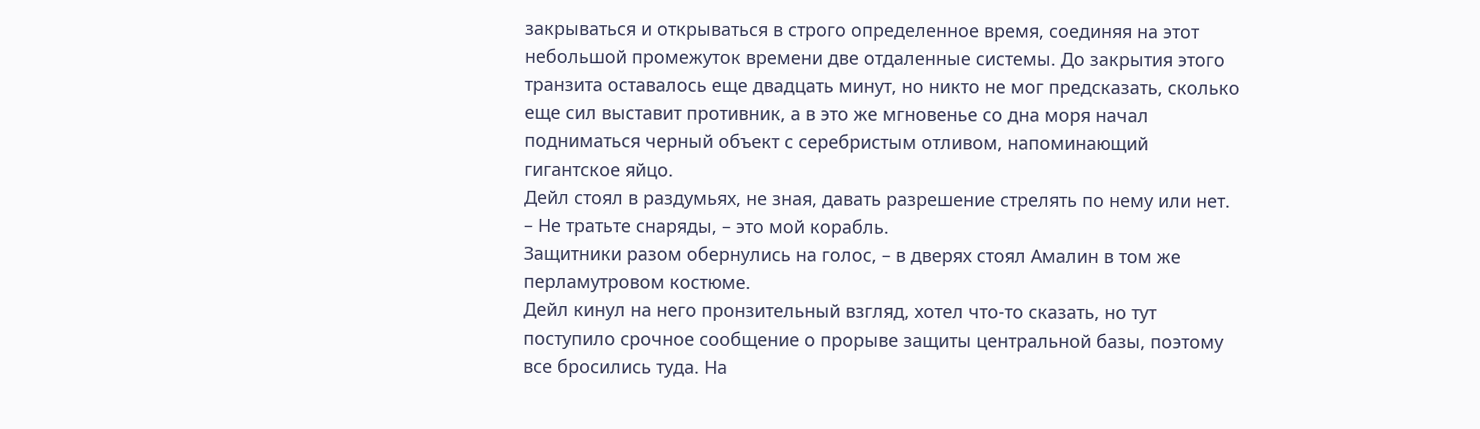закрываться и открываться в строго определенное время, соединяя на этот небольшой промежуток времени две отдаленные системы. До закрытия этого транзита оставалось еще двадцать минут, но никто не мог предсказать, сколько еще сил выставит противник, а в это же мгновенье со дна моря начал подниматься черный объект с серебристым отливом, напоминающий гигантское яйцо.
Дейл стоял в раздумьях, не зная, давать разрешение стрелять по нему или нет.
– Не тратьте снаряды, – это мой корабль.
Защитники разом обернулись на голос, – в дверях стоял Амалин в том же перламутровом костюме.
Дейл кинул на него пронзительный взгляд, хотел что-то сказать, но тут поступило срочное сообщение о прорыве защиты центральной базы, поэтому все бросились туда. На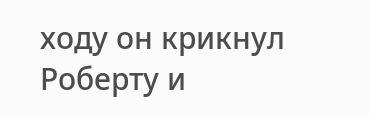ходу он крикнул Роберту и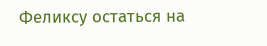Феликсу остаться на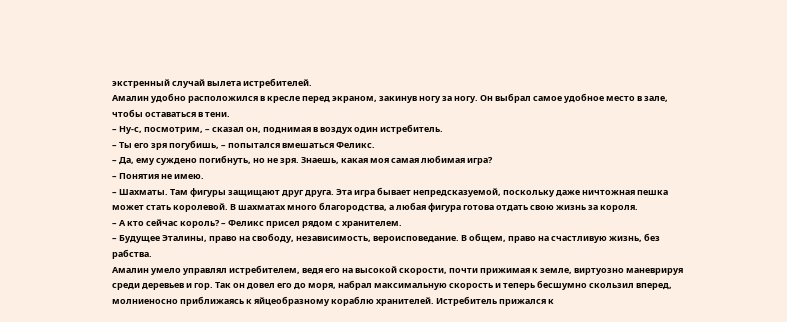экстренный случай вылета истребителей.
Амалин удобно расположился в кресле перед экраном, закинув ногу за ногу. Он выбрал самое удобное место в зале, чтобы оставаться в тени.
– Ну-с, посмотрим, – сказал он, поднимая в воздух один истребитель.
– Ты его зря погубишь, – попытался вмешаться Феликс.
– Да, ему суждено погибнуть, но не зря. Знаешь, какая моя самая любимая игра?
– Понятия не имею.
– Шахматы. Там фигуры защищают друг друга. Эта игра бывает непредсказуемой, поскольку даже ничтожная пешка может стать королевой. В шахматах много благородства, а любая фигура готова отдать свою жизнь за короля.
– А кто сейчас король? – Феликс присел рядом с хранителем.
– Будущее Эталины, право на свободу, независимость, вероисповедание. В общем, право на счастливую жизнь, без рабства.
Амалин умело управлял истребителем, ведя его на высокой скорости, почти прижимая к земле, виртуозно маневрируя среди деревьев и гор. Так он довел его до моря, набрал максимальную скорость и теперь бесшумно скользил вперед, молниеносно приближаясь к яйцеобразному кораблю хранителей. Истребитель прижался к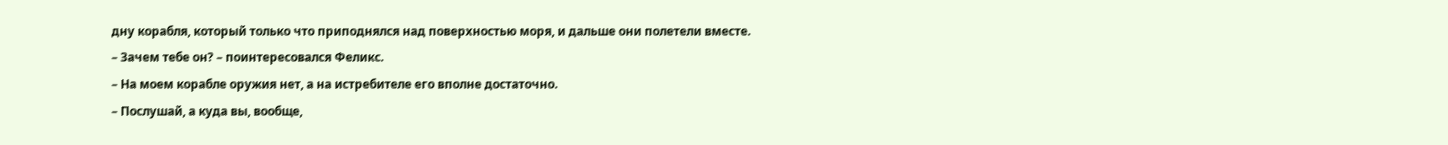дну корабля, который только что приподнялся над поверхностью моря, и дальше они полетели вместе.
– Зачем тебе он? – поинтересовался Феликс.
– На моем корабле оружия нет, а на истребителе его вполне достаточно.
– Послушай, а куда вы, вообще,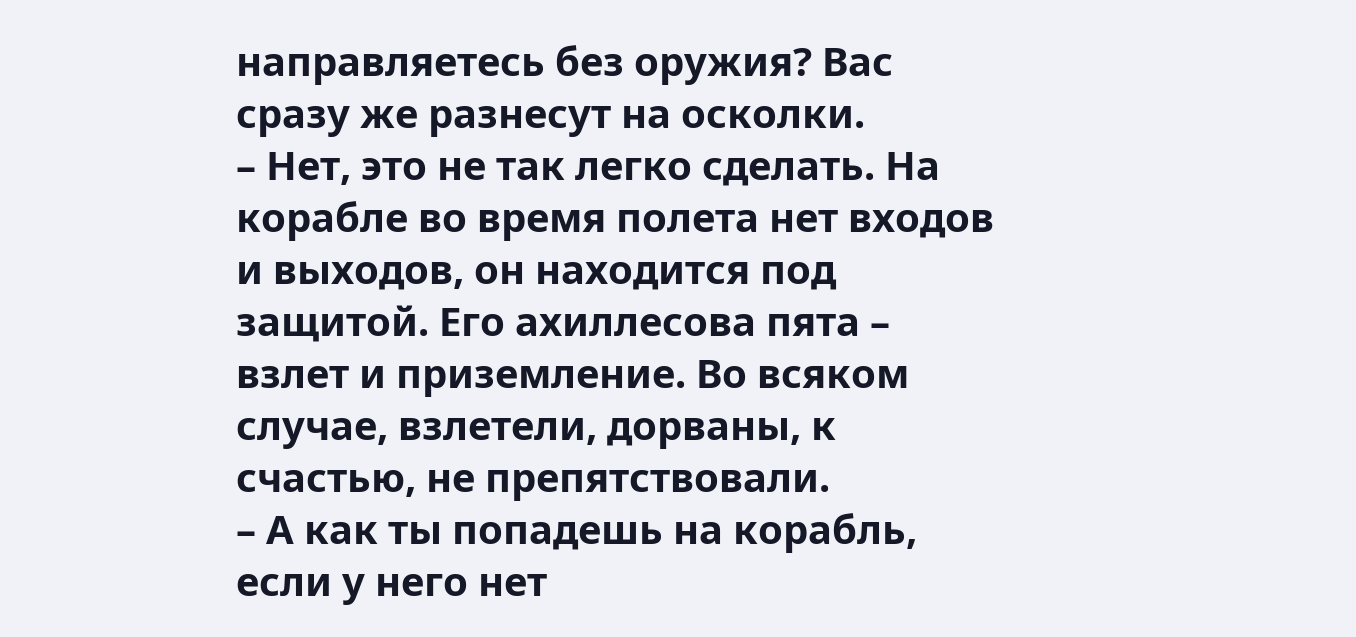направляетесь без оружия? Вас сразу же разнесут на осколки.
– Нет, это не так легко сделать. На корабле во время полета нет входов и выходов, он находится под защитой. Его ахиллесова пята – взлет и приземление. Во всяком случае, взлетели, дорваны, к счастью, не препятствовали.
– А как ты попадешь на корабль, если у него нет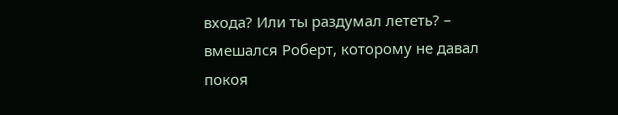входа? Или ты раздумал лететь? – вмешался Роберт, которому не давал покоя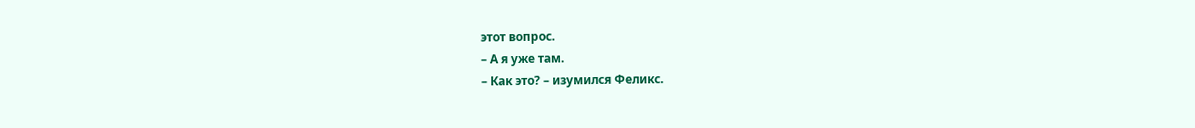этот вопрос.
– А я уже там.
– Как это? – изумился Феликс.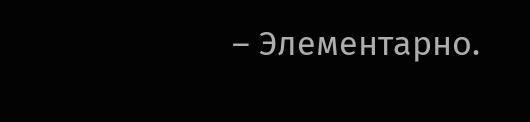– Элементарно.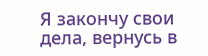Я закончу свои дела, вернусь в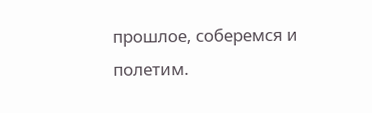прошлое, соберемся и полетим.